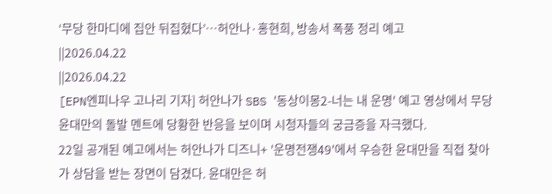‘무당 한마디에 집안 뒤집혔다’…허안나·홍현희, 방송서 폭풍 정리 예고
||2026.04.22
||2026.04.22
[EPN엔피나우 고나리 기자] 허안나가 SBS '동상이몽2-너는 내 운명' 예고 영상에서 무당 윤대만의 돌발 멘트에 당황한 반응을 보이며 시청자들의 궁금증을 자극했다.
22일 공개된 예고에서는 허안나가 디즈니+ '운명전쟁49'에서 우승한 윤대만을 직접 찾아가 상담을 받는 장면이 담겼다. 윤대만은 허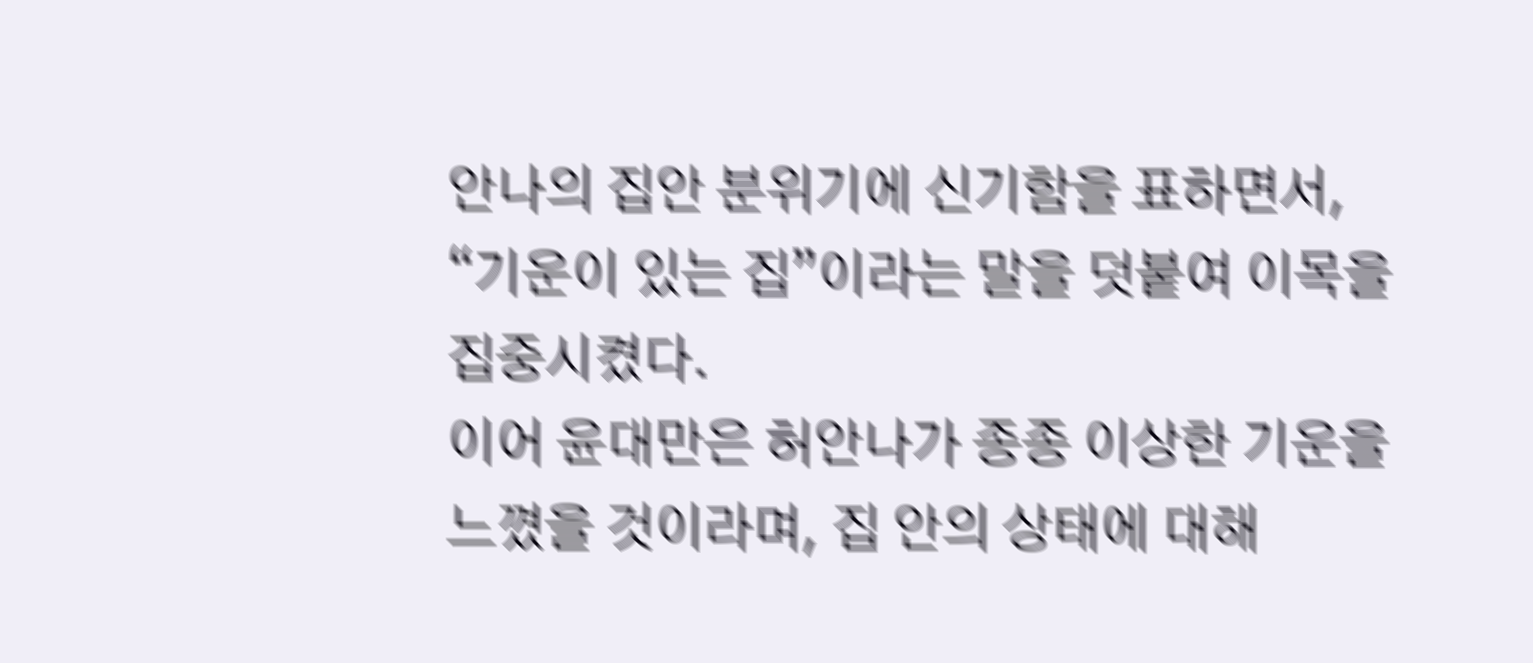안나의 집안 분위기에 신기함을 표하면서, “기운이 있는 집”이라는 말을 덧붙여 이목을 집중시켰다.
이어 윤대만은 허안나가 종종 이상한 기운을 느꼈을 것이라며, 집 안의 상태에 대해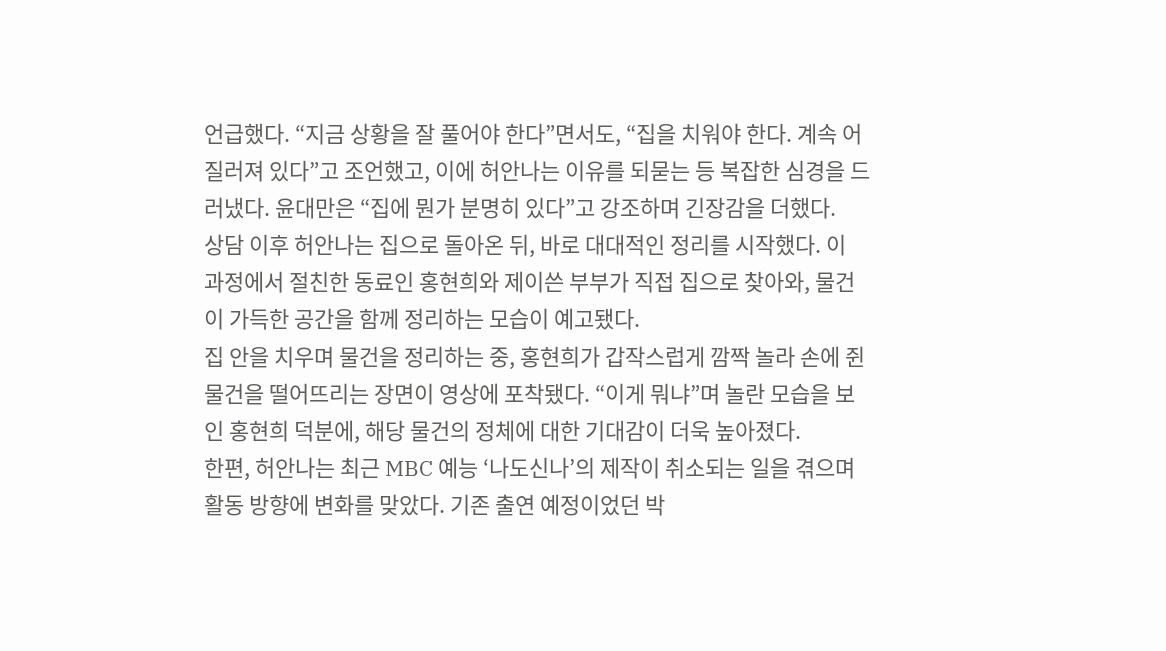언급했다. “지금 상황을 잘 풀어야 한다”면서도, “집을 치워야 한다. 계속 어질러져 있다”고 조언했고, 이에 허안나는 이유를 되묻는 등 복잡한 심경을 드러냈다. 윤대만은 “집에 뭔가 분명히 있다”고 강조하며 긴장감을 더했다.
상담 이후 허안나는 집으로 돌아온 뒤, 바로 대대적인 정리를 시작했다. 이 과정에서 절친한 동료인 홍현희와 제이쓴 부부가 직접 집으로 찾아와, 물건이 가득한 공간을 함께 정리하는 모습이 예고됐다.
집 안을 치우며 물건을 정리하는 중, 홍현희가 갑작스럽게 깜짝 놀라 손에 쥔 물건을 떨어뜨리는 장면이 영상에 포착됐다. “이게 뭐냐”며 놀란 모습을 보인 홍현희 덕분에, 해당 물건의 정체에 대한 기대감이 더욱 높아졌다.
한편, 허안나는 최근 MBC 예능 ‘나도신나’의 제작이 취소되는 일을 겪으며 활동 방향에 변화를 맞았다. 기존 출연 예정이었던 박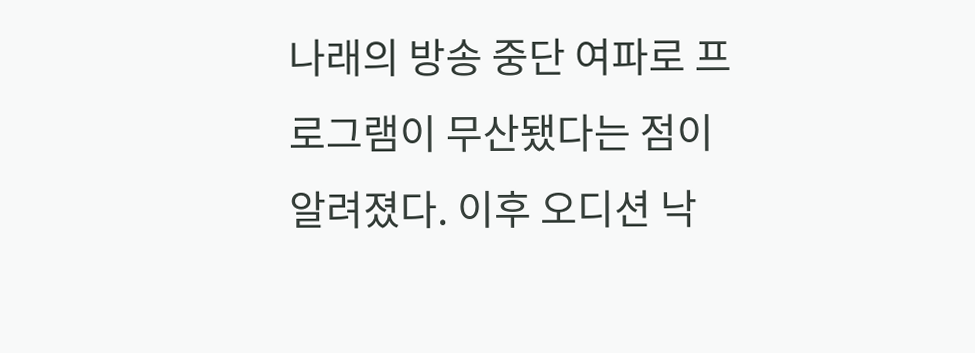나래의 방송 중단 여파로 프로그램이 무산됐다는 점이 알려졌다. 이후 오디션 낙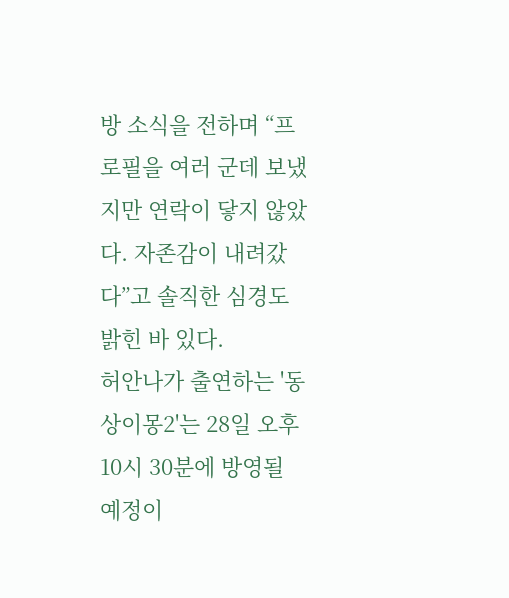방 소식을 전하며 “프로필을 여러 군데 보냈지만 연락이 닿지 않았다. 자존감이 내려갔다”고 솔직한 심경도 밝힌 바 있다.
허안나가 출연하는 '동상이몽2'는 28일 오후 10시 30분에 방영될 예정이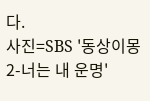다.
사진=SBS '동상이몽2-너는 내 운명'